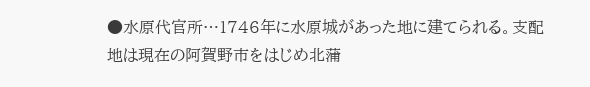●水原代官所…1746年に水原城があった地に建てられる。支配地は現在の阿賀野市をはじめ北蒲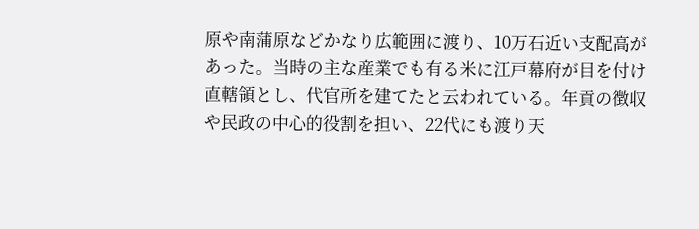原や南蒲原などかなり広範囲に渡り、10万石近い支配高があった。当時の主な産業でも有る米に江戸幕府が目を付け直轄領とし、代官所を建てたと云われている。年貢の徴収や民政の中心的役割を担い、22代にも渡り天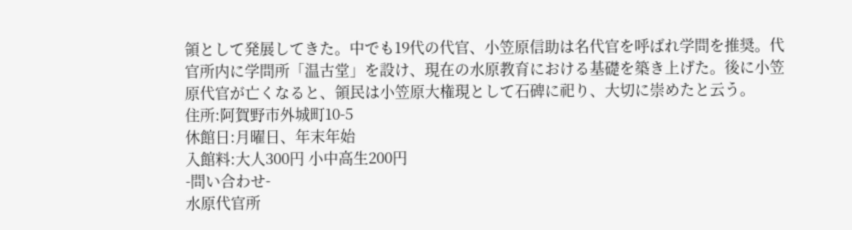領として発展してきた。中でも19代の代官、小笠原信助は名代官を呼ばれ学問を推奨。代官所内に学問所「温古堂」を設け、現在の水原教育における基礎を築き上げた。後に小笠原代官が亡くなると、領民は小笠原大権現として石碑に祀り、大切に崇めたと云う。
住所:阿賀野市外城町10-5
休館日:月曜日、年末年始
入館料:大人300円 小中高生200円
-問い合わせ-
水原代官所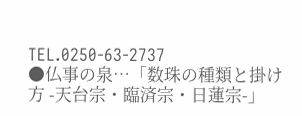TEL.0250-63-2737
●仏事の泉…「数珠の種類と掛け方 -天台宗・臨済宗・日蓮宗-」